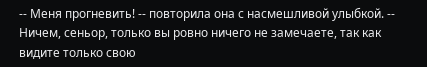-- Меня прогневить! -- повторила она с насмешливой улыбкой. -- Ничем, сеньор, только вы ровно ничего не замечаете, так как видите только свою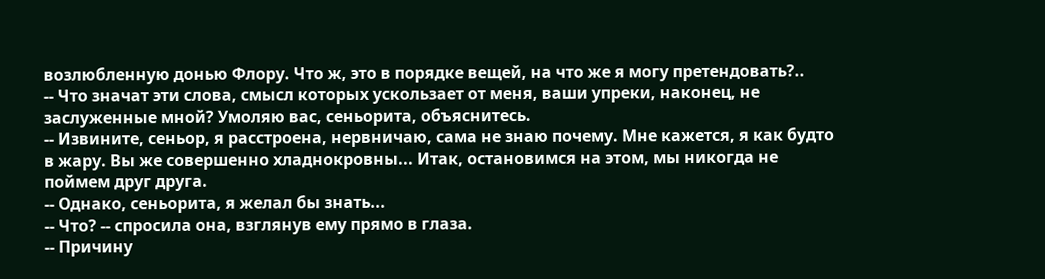возлюбленную донью Флору. Что ж, это в порядке вещей, на что же я могу претендовать?..
-- Что значат эти слова, смысл которых ускользает от меня, ваши упреки, наконец, не заслуженные мной? Умоляю вас, сеньорита, объяснитесь.
-- Извините, сеньор, я расстроена, нервничаю, сама не знаю почему. Мне кажется, я как будто в жару. Вы же совершенно хладнокровны... Итак, остановимся на этом, мы никогда не поймем друг друга.
-- Однако, сеньорита, я желал бы знать...
-- Что? -- спросила она, взглянув ему прямо в глаза.
-- Причину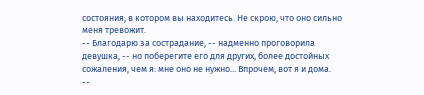состояния, в котором вы находитесь. Не скрою, что оно сильно меня тревожит.
-- Благодарю за сострадание, -- надменно проговорила девушка, -- но поберегите его для других, более достойных сожаления, чем я: мне оно не нужно... Впрочем, вот я и дома.
--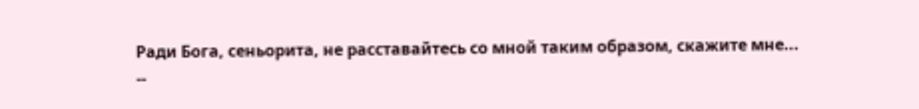Ради Бога, сеньорита, не расставайтесь со мной таким образом, скажите мне...
--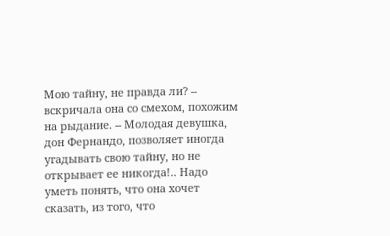Мою тайну, не правда ли? -- вскричала она со смехом, похожим на рыдание. -- Молодая девушка, дон Фернандо, позволяет иногда угадывать свою тайну, но не открывает ее никогда!.. Надо уметь понять, что она хочет сказать, из того, что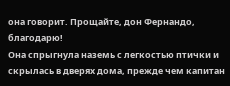она говорит. Прощайте, дон Фернандо, благодарю!
Она спрыгнула наземь с легкостью птички и скрылась в дверях дома, прежде чем капитан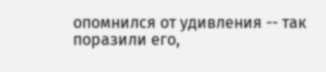опомнился от удивления -- так поразили его,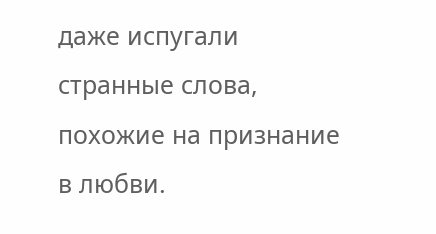даже испугали странные слова, похожие на признание в любви.